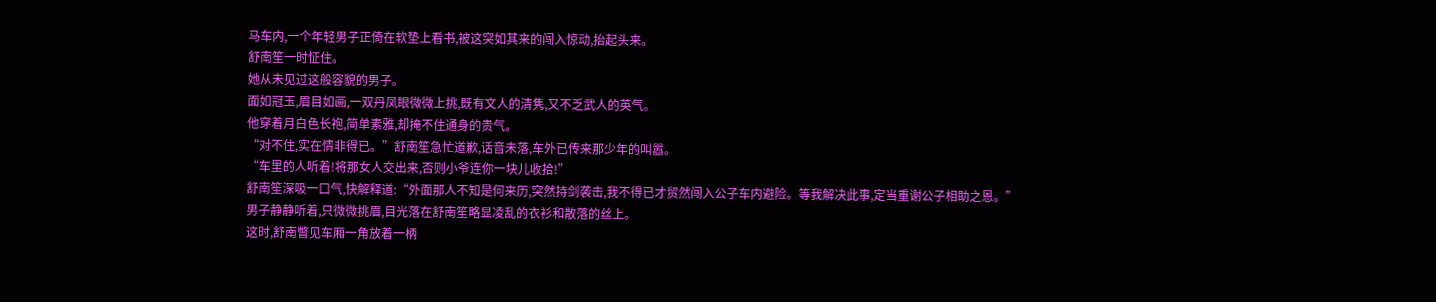马车内,一个年轻男子正倚在软垫上看书,被这突如其来的闯入惊动,抬起头来。
舒南笙一时怔住。
她从未见过这般容貌的男子。
面如冠玉,眉目如画,一双丹凤眼微微上挑,既有文人的清隽,又不乏武人的英气。
他穿着月白色长袍,简单素雅,却掩不住通身的贵气。
“对不住,实在情非得已。”舒南笙急忙道歉,话音未落,车外已传来那少年的叫嚣。
“车里的人听着!将那女人交出来,否则小爷连你一块儿收拾!”
舒南笙深吸一口气,快解释道:“外面那人不知是何来历,突然持剑袭击,我不得已才贸然闯入公子车内避险。等我解决此事,定当重谢公子相助之恩。”
男子静静听着,只微微挑眉,目光落在舒南笙略显凌乱的衣衫和散落的丝上。
这时,舒南瞥见车厢一角放着一柄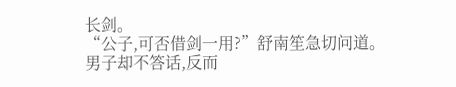长剑。
“公子,可否借剑一用?”舒南笙急切问道。
男子却不答话,反而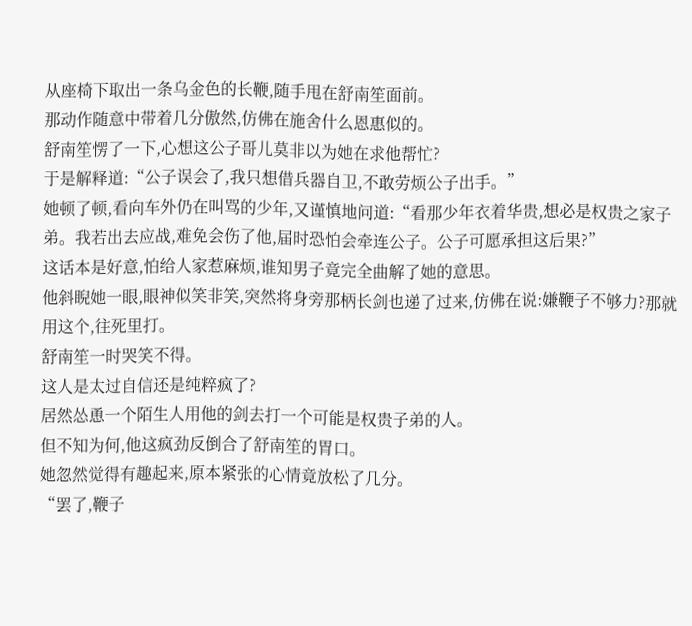从座椅下取出一条乌金色的长鞭,随手甩在舒南笙面前。
那动作随意中带着几分傲然,仿佛在施舍什么恩惠似的。
舒南笙愣了一下,心想这公子哥儿莫非以为她在求他帮忙?
于是解释道:“公子误会了,我只想借兵器自卫,不敢劳烦公子出手。”
她顿了顿,看向车外仍在叫骂的少年,又谨慎地问道:“看那少年衣着华贵,想必是权贵之家子弟。我若出去应战,难免会伤了他,届时恐怕会牵连公子。公子可愿承担这后果?”
这话本是好意,怕给人家惹麻烦,谁知男子竟完全曲解了她的意思。
他斜睨她一眼,眼神似笑非笑,突然将身旁那柄长剑也递了过来,仿佛在说:嫌鞭子不够力?那就用这个,往死里打。
舒南笙一时哭笑不得。
这人是太过自信还是纯粹疯了?
居然怂恿一个陌生人用他的剑去打一个可能是权贵子弟的人。
但不知为何,他这疯劲反倒合了舒南笙的胃口。
她忽然觉得有趣起来,原本紧张的心情竟放松了几分。
“罢了,鞭子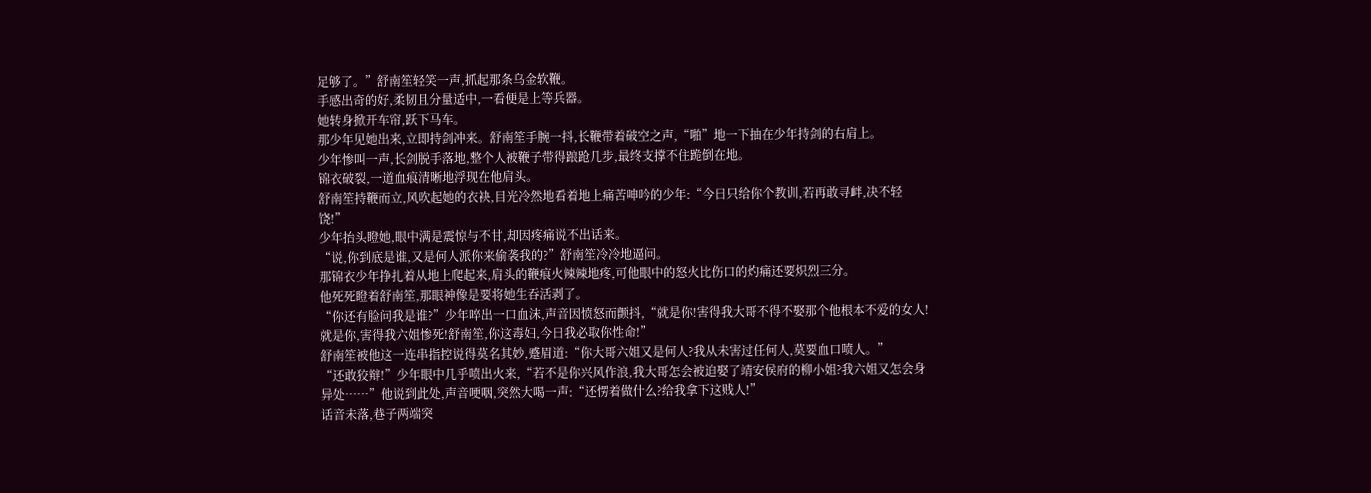足够了。”舒南笙轻笑一声,抓起那条乌金软鞭。
手感出奇的好,柔韧且分量适中,一看便是上等兵器。
她转身掀开车帘,跃下马车。
那少年见她出来,立即持剑冲来。舒南笙手腕一抖,长鞭带着破空之声,“啪”地一下抽在少年持剑的右肩上。
少年惨叫一声,长剑脱手落地,整个人被鞭子带得踉跄几步,最终支撑不住跪倒在地。
锦衣破裂,一道血痕清晰地浮现在他肩头。
舒南笙持鞭而立,风吹起她的衣袂,目光冷然地看着地上痛苦呻吟的少年:“今日只给你个教训,若再敢寻衅,决不轻饶!”
少年抬头瞪她,眼中满是震惊与不甘,却因疼痛说不出话来。
“说,你到底是谁,又是何人派你来偷袭我的?”舒南笙冷冷地逼问。
那锦衣少年挣扎着从地上爬起来,肩头的鞭痕火辣辣地疼,可他眼中的怒火比伤口的灼痛还要炽烈三分。
他死死瞪着舒南笙,那眼神像是要将她生吞活剥了。
“你还有脸问我是谁?”少年啐出一口血沫,声音因愤怒而颤抖,“就是你!害得我大哥不得不娶那个他根本不爱的女人!就是你,害得我六姐惨死!舒南笙,你这毒妇,今日我必取你性命!”
舒南笙被他这一连串指控说得莫名其妙,蹙眉道:“你大哥六姐又是何人?我从未害过任何人,莫要血口喷人。”
“还敢狡辩!”少年眼中几乎喷出火来,“若不是你兴风作浪,我大哥怎会被迫娶了靖安侯府的柳小姐?我六姐又怎会身异处……”他说到此处,声音哽咽,突然大喝一声:“还愣着做什么?给我拿下这贱人!”
话音未落,巷子两端突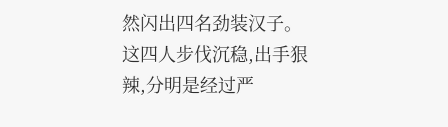然闪出四名劲装汉子。
这四人步伐沉稳,出手狠辣,分明是经过严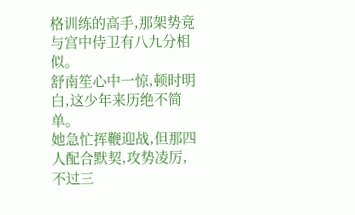格训练的高手,那架势竟与宫中侍卫有八九分相似。
舒南笙心中一惊,顿时明白,这少年来历绝不简单。
她急忙挥鞭迎战,但那四人配合默契,攻势凌厉,不过三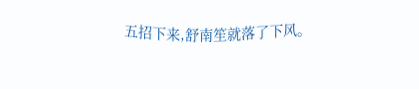五招下来,舒南笙就落了下风。